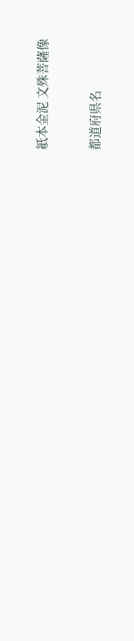紙本金泥 文殊菩薩像

都道府県名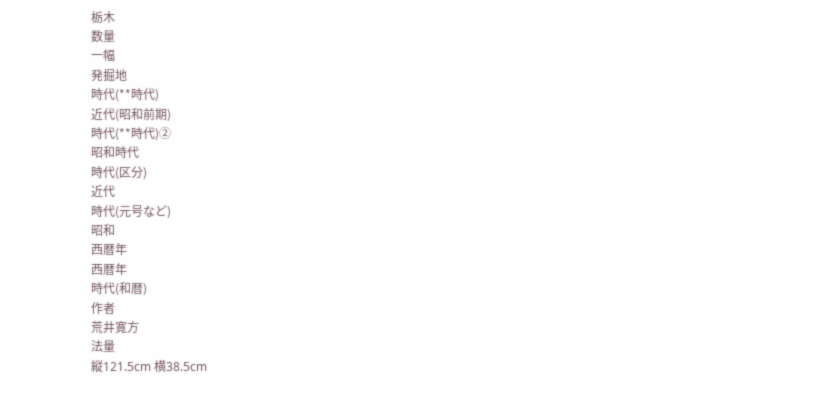栃木
数量
一幅
発掘地
時代(**時代)
近代(昭和前期)
時代(**時代)②
昭和時代
時代(区分)
近代
時代(元号など)
昭和
西暦年
西暦年
時代(和暦)
作者
荒井寛方
法量
縦121.5cm 横38.5cm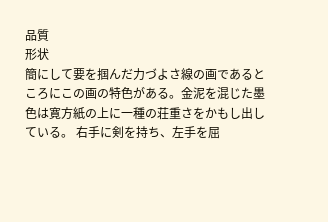品質
形状
簡にして要を掴んだ力づよさ線の画であるところにこの画の特色がある。金泥を混じた墨色は寛方紙の上に一種の荘重さをかもし出している。 右手に剣を持ち、左手を屈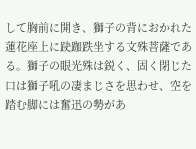して胸前に開き、獅子の背におかれた蓮花座上に趹跏跌坐する文殊菩薩である。獅子の眼光殊は鋭く、固く閉じた口は獅子吼の凄まじさを思わせ、空を踏む脚には奮迅の勢があ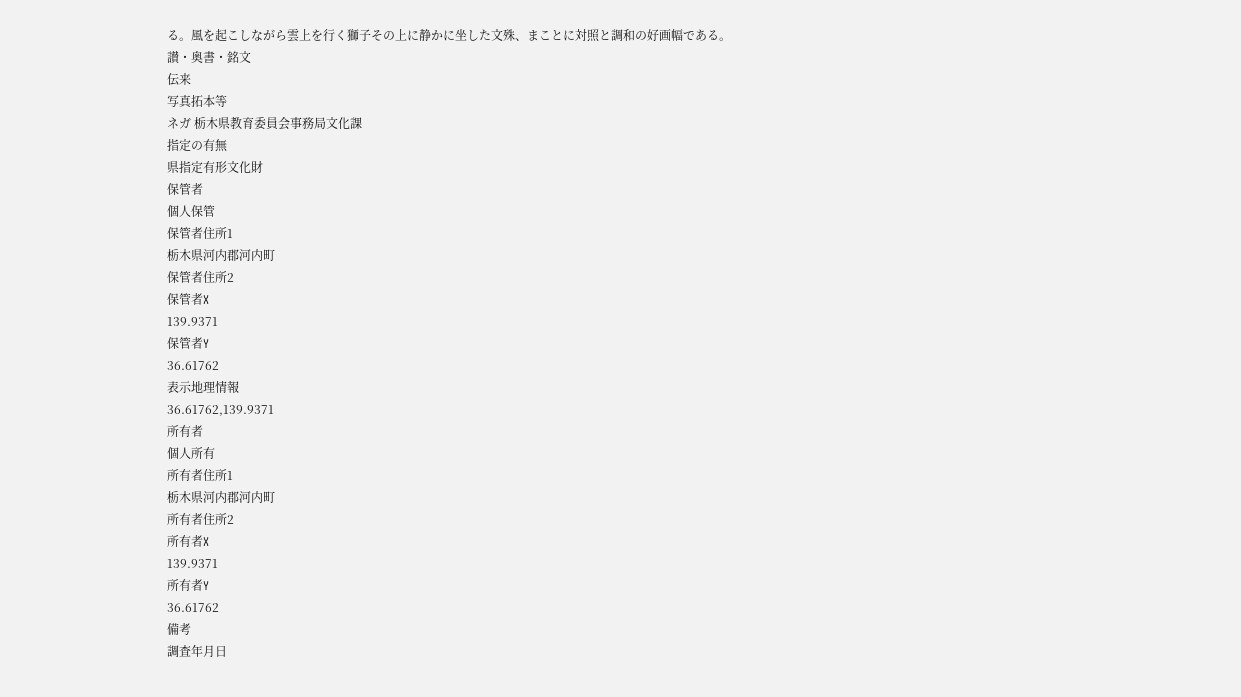る。風を起こしながら雲上を行く獅子その上に静かに坐した文殊、まことに対照と調和の好画幅である。
讃・奥書・銘文
伝来
写真拓本等
ネガ 栃木県教育委員会事務局文化課
指定の有無
県指定有形文化財
保管者
個人保管
保管者住所1
栃木県河内郡河内町
保管者住所2
保管者X
139.9371
保管者Y
36.61762
表示地理情報
36.61762,139.9371
所有者
個人所有
所有者住所1
栃木県河内郡河内町
所有者住所2
所有者X
139.9371
所有者Y
36.61762
備考
調査年月日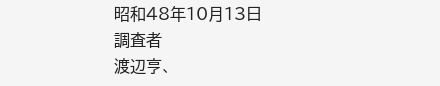昭和48年10月13日
調査者
渡辺亨、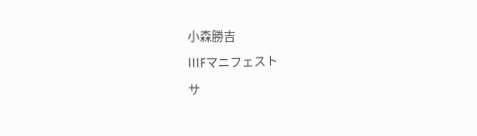小森勝吉
IIIFマニフェスト
サ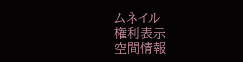ムネイル
権利表示
空間情報